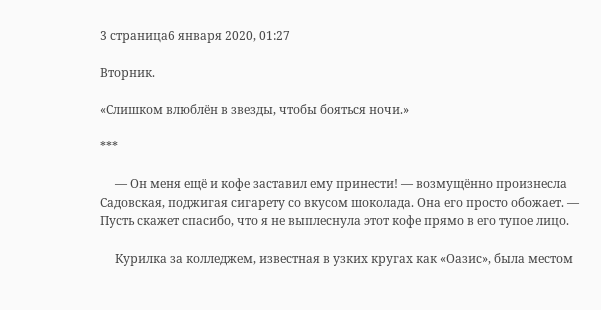3 страница6 января 2020, 01:27

Вторник.

«Слишком влюблён в звезды, чтобы бояться ночи.»

***

     — Он меня ещё и кофе заставил ему принести! — возмущённо произнесла Садовская, поджигая сигарету со вкусом шоколада. Она его просто обожает. — Пусть скажет спасибо, что я не выплеснула этот кофе прямо в его тупое лицо.

     Курилка за колледжем, известная в узких кругах как «Оазис», была местом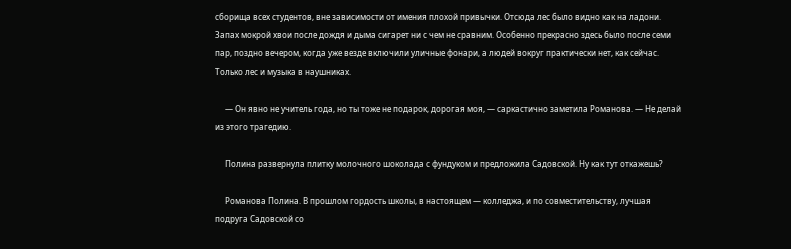сборища всех студентов, вне зависимости от имения плохой привычки. Отсюда лес было видно как на ладони. Запах мокрой хвои после дождя и дыма сигарет ни с чем не сравним. Особенно прекрасно здесь было после семи пар, поздно вечером, когда уже везде включили уличные фонари, а людей вокруг практически нет, как сейчас. Только лес и музыка в наушниках.

     — Он явно не учитель года, но ты тоже не подарок, дорогая моя, — саркастично заметила Романова. — Не делай из этого трагедию.

     Полина развернула плитку молочного шоколада с фундуком и предложила Садовской. Ну как тут откажешь?

     Романова Полина. В прошлом гордость школы, в настоящем — колледжа, и по совместительству, лучшая подруга Садовской со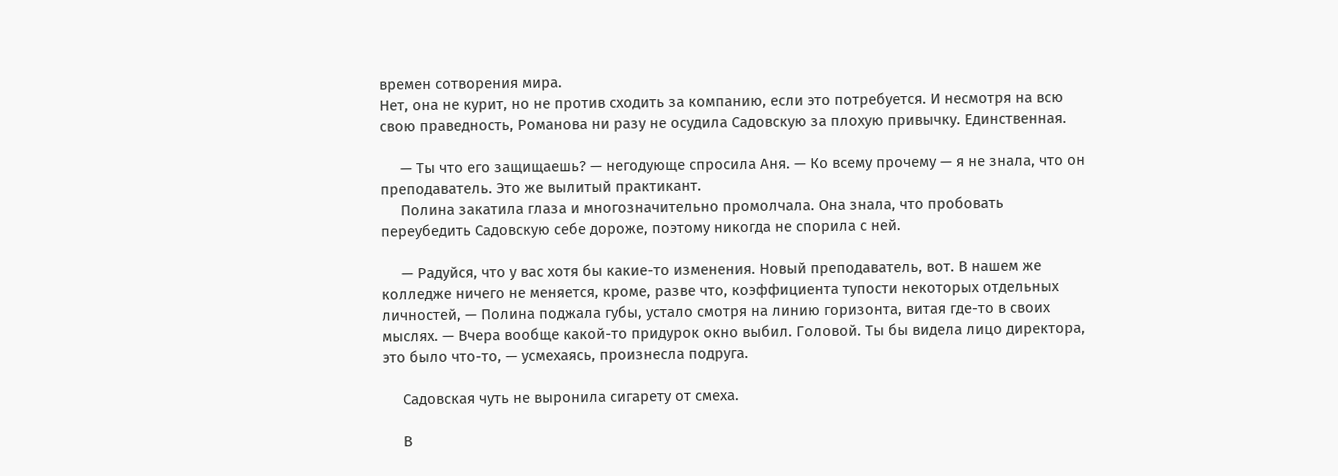времен сотворения мира.
Нет, она не курит, но не против сходить за компанию, если это потребуется. И несмотря на всю свою праведность, Романова ни разу не осудила Садовскую за плохую привычку. Единственная.

     — Ты что его защищаешь? — негодующе спросила Аня. — Ко всему прочему — я не знала, что он преподаватель. Это же вылитый практикант.
     Полина закатила глаза и многозначительно промолчала. Она знала, что пробовать переубедить Садовскую себе дороже, поэтому никогда не спорила с ней.

     — Радуйся, что у вас хотя бы какие-то изменения. Новый преподаватель, вот. В нашем же колледже ничего не меняется, кроме, разве что, коэффициента тупости некоторых отдельных личностей, — Полина поджала губы, устало смотря на линию горизонта, витая где-то в своих мыслях. — Вчера вообще какой-то придурок окно выбил. Головой. Ты бы видела лицо директора, это было что-то, — усмехаясь, произнесла подруга.

     Садовская чуть не выронила сигарету от смеха.

     В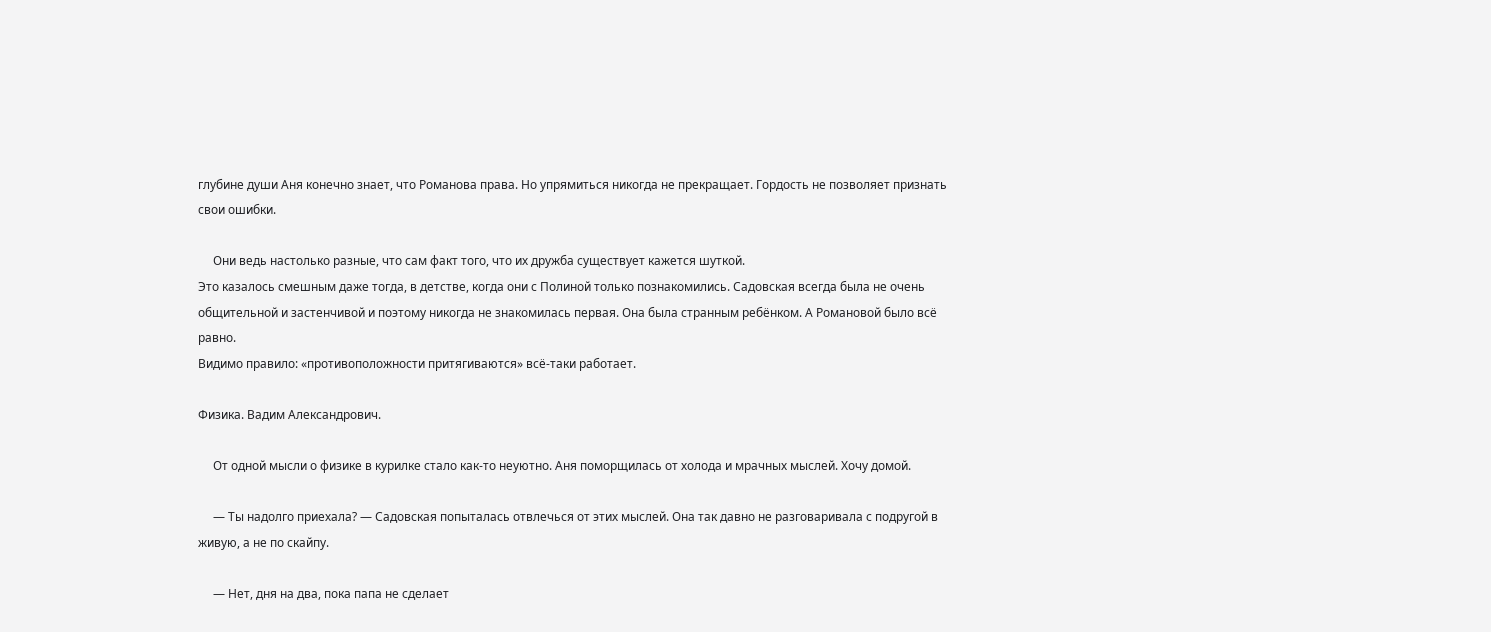глубине души Аня конечно знает, что Романова права. Но упрямиться никогда не прекращает. Гордость не позволяет признать свои ошибки.

     Они ведь настолько разные, что сам факт того, что их дружба существует кажется шуткой.
Это казалось смешным даже тогда, в детстве, когда они с Полиной только познакомились. Садовская всегда была не очень общительной и застенчивой и поэтому никогда не знакомилась первая. Она была странным ребёнком. А Романовой было всё равно.
Видимо правило: «противоположности притягиваются» всё-таки работает.

Физика. Вадим Александрович.

     От одной мысли о физике в курилке стало как-то неуютно. Аня поморщилась от холода и мрачных мыслей. Хочу домой.

     — Ты надолго приехала? — Садовская попыталась отвлечься от этих мыслей. Она так давно не разговаривала с подругой в живую, а не по скайпу.

     — Нет, дня на два, пока папа не сделает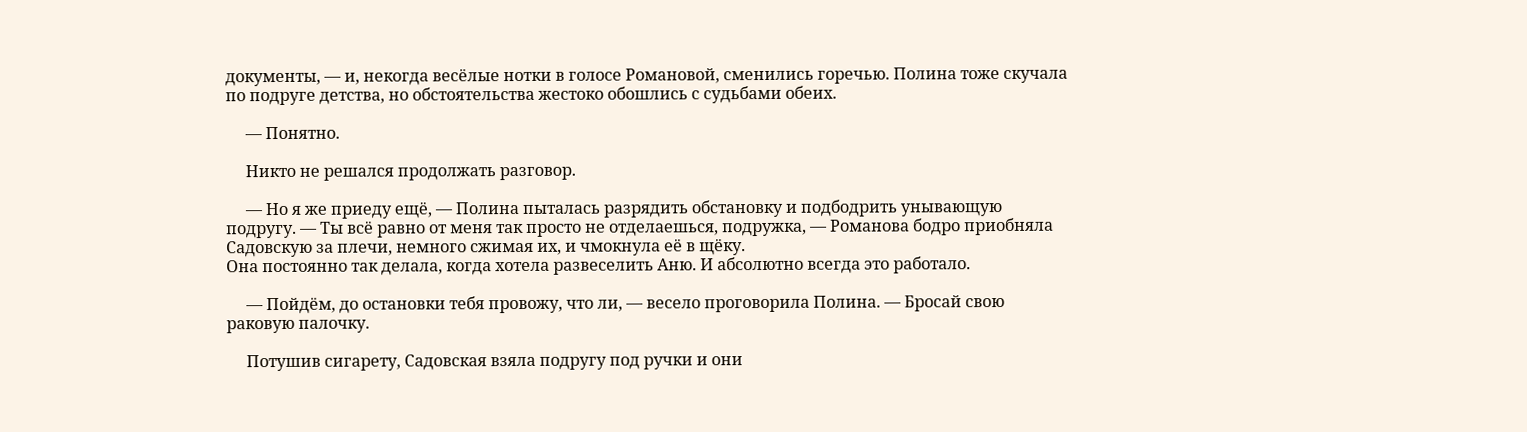документы, — и, некогда весёлые нотки в голосе Романовой, сменились горечью. Полина тоже скучала по подруге детства, но обстоятельства жестоко обошлись с судьбами обеих.

     — Понятно.

     Никто не решался продолжать разговор.

     — Но я же приеду ещё, — Полина пыталась разрядить обстановку и подбодрить унывающую подругу. — Ты всё равно от меня так просто не отделаешься, подружка, — Романова бодро приобняла Садовскую за плечи, немного сжимая их, и чмокнула её в щёку.
Она постоянно так делала, когда хотела развеселить Аню. И абсолютно всегда это работало.

     — Пойдём, до остановки тебя провожу, что ли, — весело проговорила Полина. — Бросай свою раковую палочку.

     Потушив сигарету, Садовская взяла подругу под ручки и они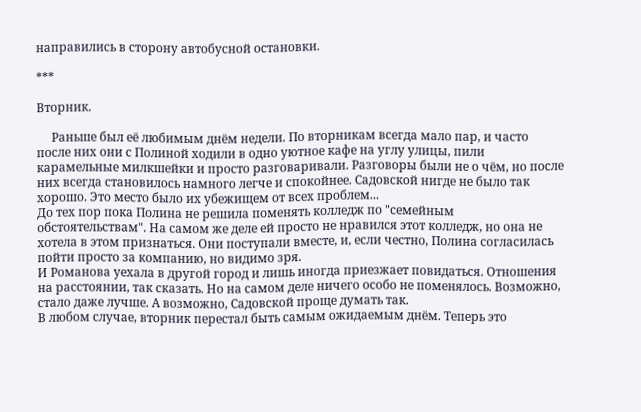направились в сторону автобусной остановки.

***

Вторник.

     Раньше был её любимым днём недели. По вторникам всегда мало пар, и часто после них они с Полиной ходили в одно уютное кафе на углу улицы, пили карамельные милкшейки и просто разговаривали. Разговоры были не о чём, но после них всегда становилось намного легче и спокойнее. Садовской нигде не было так хорошо. Это место было их убежищем от всех проблем...
До тех пор пока Полина не решила поменять колледж по "семейным обстоятельствам". На самом же деле ей просто не нравился этот колледж, но она не хотела в этом признаться. Они поступали вместе, и, если честно, Полина согласилась пойти просто за компанию, но видимо зря.
И Романова уехала в другой город и лишь иногда приезжает повидаться. Отношения на расстоянии, так сказать. Но на самом деле ничего особо не поменялось. Возможно, стало даже лучше. А возможно, Садовской проще думать так.
В любом случае, вторник перестал быть самым ожидаемым днём. Теперь это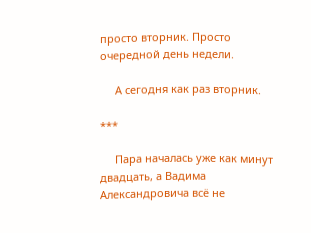просто вторник. Просто очередной день недели.

     А сегодня как раз вторник.

***

     Пара началась уже как минут двадцать, а Вадима Александровича всё не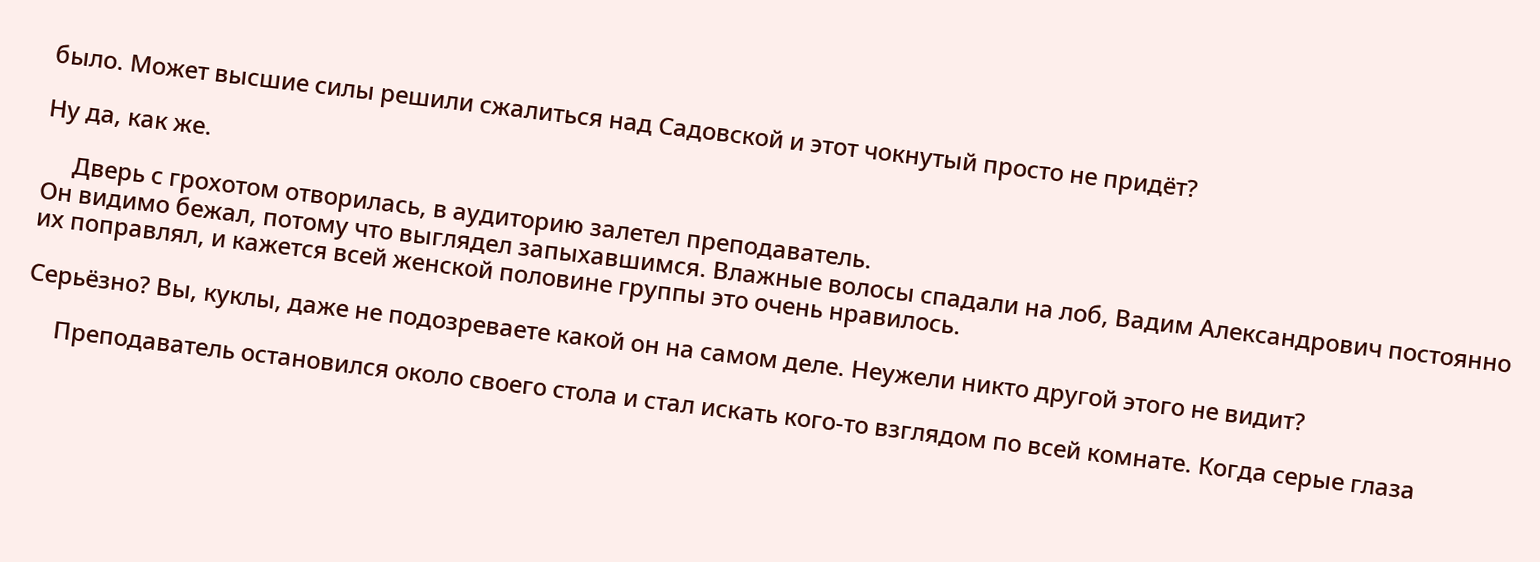было. Может высшие силы решили сжалиться над Садовской и этот чокнутый просто не придёт?

Ну да, как же.

     Дверь с грохотом отворилась, в аудиторию залетел преподаватель.
Он видимо бежал, потому что выглядел запыхавшимся. Влажные волосы спадали на лоб, Вадим Александрович постоянно их поправлял, и кажется всей женской половине группы это очень нравилось.

Серьёзно? Вы, куклы, даже не подозреваете какой он на самом деле. Неужели никто другой этого не видит?

     Преподаватель остановился около своего стола и стал искать кого-то взглядом по всей комнате. Когда серые глаза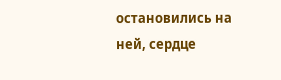остановились на ней, сердце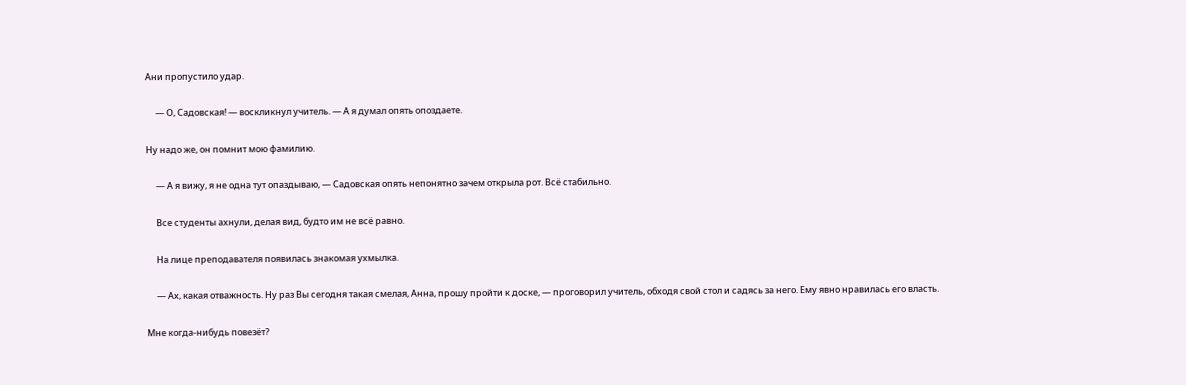Ани пропустило удар.

     — О, Садовская! — воскликнул учитель. — А я думал опять опоздаете.

Ну надо же, он помнит мою фамилию.

     — А я вижу, я не одна тут опаздываю, — Садовская опять непонятно зачем открыла рот. Всё стабильно.

     Все студенты ахнули, делая вид, будто им не всё равно.

     На лице преподавателя появилась знакомая ухмылка.

     — Ах, какая отважность. Ну раз Вы сегодня такая смелая, Анна, прошу пройти к доске, — проговорил учитель, обходя свой стол и садясь за него. Ему явно нравилась его власть.

Мне когда-нибудь повезёт?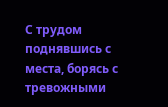С трудом поднявшись с места, борясь с тревожными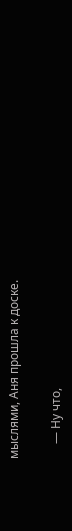мыслями, Аня прошла к доске.

     — Ну что,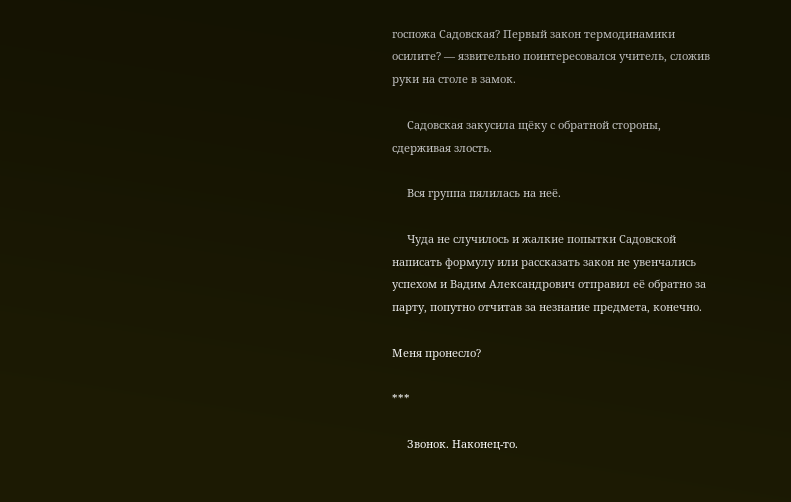госпожа Садовская? Первый закон термодинамики осилите? — язвительно поинтересовался учитель, сложив руки на столе в замок.

     Садовская закусила щёку с обратной стороны, сдерживая злость.

     Вся группа пялилась на неё.

     Чуда не случилось и жалкие попытки Садовской написать формулу или рассказать закон не увенчались успехом и Вадим Александрович отправил её обратно за парту, попутно отчитав за незнание предмета, конечно.

Меня пронесло?

***

     Звонок. Наконец-то.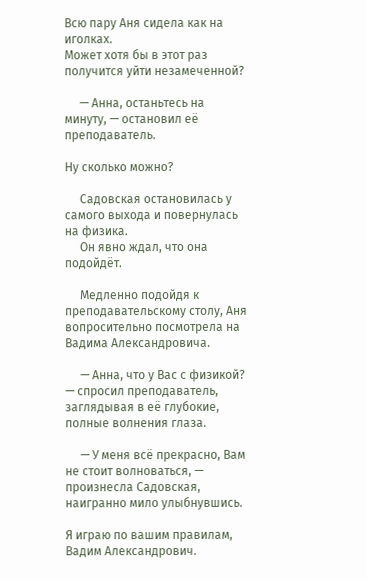Всю пару Аня сидела как на иголках.
Может хотя бы в этот раз получится уйти незамеченной?

     — Анна, останьтесь на минуту, — остановил её преподаватель.

Ну сколько можно?

     Садовская остановилась у самого выхода и повернулась на физика.
     Он явно ждал, что она подойдёт.

     Медленно подойдя к преподавательскому столу, Аня вопросительно посмотрела на Вадима Александровича.

     — Анна, что у Вас с физикой? — спросил преподаватель, заглядывая в её глубокие, полные волнения глаза.

     — У меня всё прекрасно, Вам не стоит волноваться, — произнесла Садовская, наигранно мило улыбнувшись.

Я играю по вашим правилам, Вадим Александрович.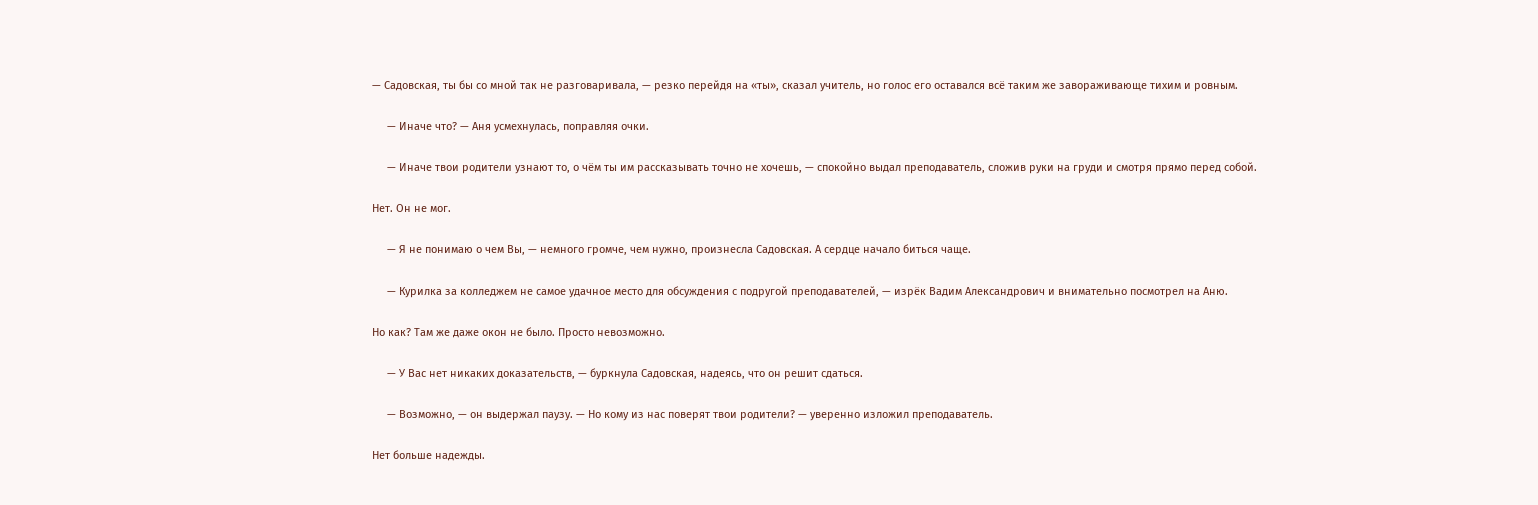— Садовская, ты бы со мной так не разговаривала, — резко перейдя на «ты», сказал учитель, но голос его оставался всё таким же завораживающе тихим и ровным.

     — Иначе что? — Аня усмехнулась, поправляя очки.

     — Иначе твои родители узнают то, о чём ты им рассказывать точно не хочешь, — спокойно выдал преподаватель, сложив руки на груди и смотря прямо перед собой.

Нет. Он не мог.

     — Я не понимаю о чем Вы, — немного громче, чем нужно, произнесла Садовская. А сердце начало биться чаще.

     — Курилка за колледжем не самое удачное место для обсуждения с подругой преподавателей, — изрёк Вадим Александрович и внимательно посмотрел на Аню.

Но как? Там же даже окон не было. Просто невозможно.

     — У Вас нет никаких доказательств, — буркнула Садовская, надеясь, что он решит сдаться.

     — Возможно, — он выдержал паузу. — Но кому из нас поверят твои родители? — уверенно изложил преподаватель.

Нет больше надежды.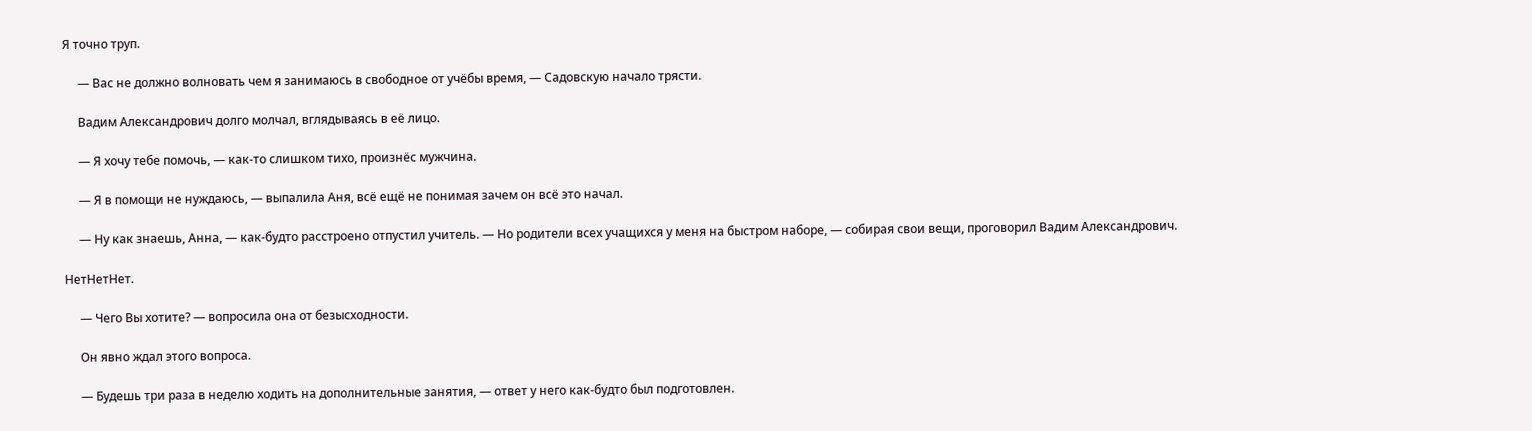Я точно труп.

     — Вас не должно волновать чем я занимаюсь в свободное от учёбы время, — Садовскую начало трясти.

     Вадим Александрович долго молчал, вглядываясь в её лицо.

     — Я хочу тебе помочь, — как-то слишком тихо, произнёс мужчина.

     — Я в помощи не нуждаюсь, — выпалила Аня, всё ещё не понимая зачем он всё это начал.

     — Ну как знаешь, Анна, — как-будто расстроено отпустил учитель. — Но родители всех учащихся у меня на быстром наборе, — собирая свои вещи, проговорил Вадим Александрович.

НетНетНет.

     — Чего Вы хотите? — вопросила она от безысходности.

     Он явно ждал этого вопроса.

     — Будешь три раза в неделю ходить на дополнительные занятия, — ответ у него как-будто был подготовлен.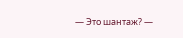— Это шантаж? —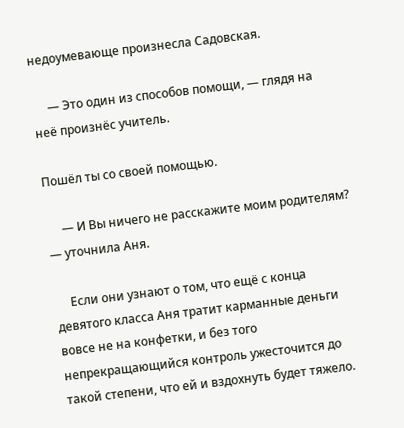недоумевающе произнесла Садовская.

     — Это один из способов помощи, — глядя на неё произнёс учитель.

Пошёл ты со своей помощью.

     — И Вы ничего не расскажите моим родителям? — уточнила Аня.

     Если они узнают о том, что ещё с конца девятого класса Аня тратит карманные деньги вовсе не на конфетки, и без того непрекращающийся контроль ужесточится до такой степени, что ей и вздохнуть будет тяжело.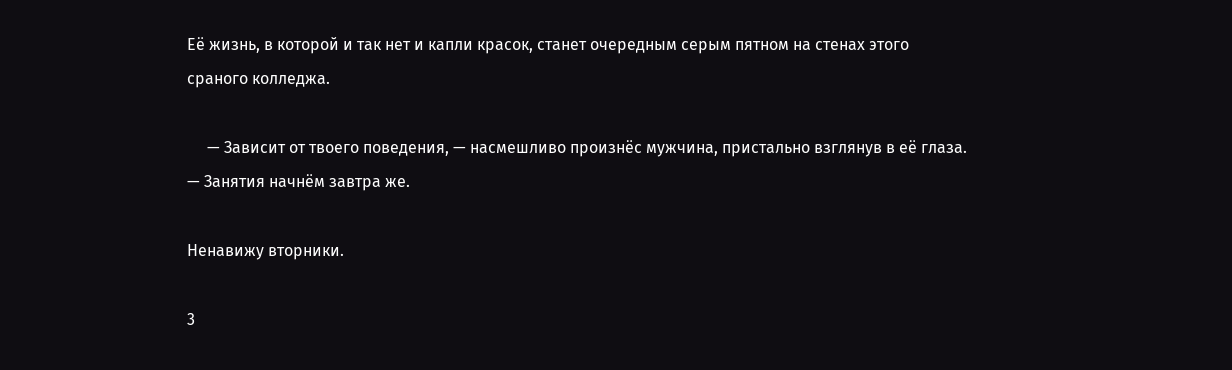Её жизнь, в которой и так нет и капли красок, станет очередным серым пятном на стенах этого сраного колледжа.

     — Зависит от твоего поведения, — насмешливо произнёс мужчина, пристально взглянув в её глаза. — Занятия начнём завтра же.

Ненавижу вторники.

3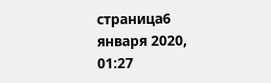страница6 января 2020, 01:27